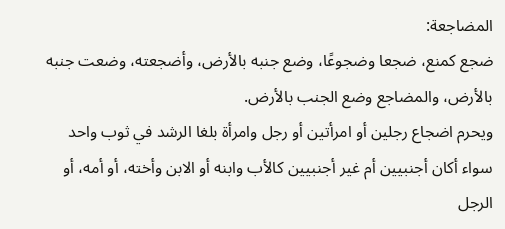المضاجعة:
ضجع كمنع، ضجعا وضجوعًا، وضع جنبه بالأرض، وأضجعته، وضعت جنبه بالأرض، والمضاجع وضع الجنب بالأرض.
ويحرم اضجاع رجلين أو امرأتين أو رجل وامرأة بلغا الرشد في ثوب واحد سواء أكان أجنبيين أم غير أجنبيين كالأب وابنه أو الابن وأخته، أو أمه، أو الرجل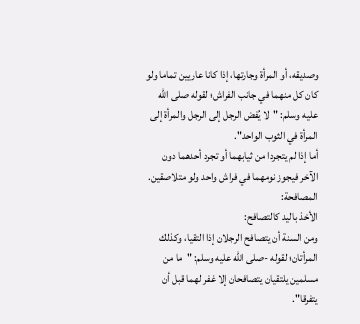وصديقه، أو المرأة وجارتها، إذا كانا عاريين تماما ولو كان كل منهما في جانب الفراش؛ لقوله صلى الله عليه وسلم: "لا يُفض الرجل إلى الرجل والمرأة إلى المرأة في الثوب الواحد".
أما إذا لم يتجردا من ثيابهما أو تجرد أحدهما دون الآخر فيجوز نومهما في فراش واحد ولو متلاصقين.
المصافحة:
الأخذ باليد كالتصافح:
ومن السنة أن يتصافح الرجلان إذا التقيا، وكذلك المرأتان؛ لقوله -صلى الله عليه وسلم: "ما من مسلمين يلتقيان يتصافحان إلا غفر لهما قبل أن يتفرقا".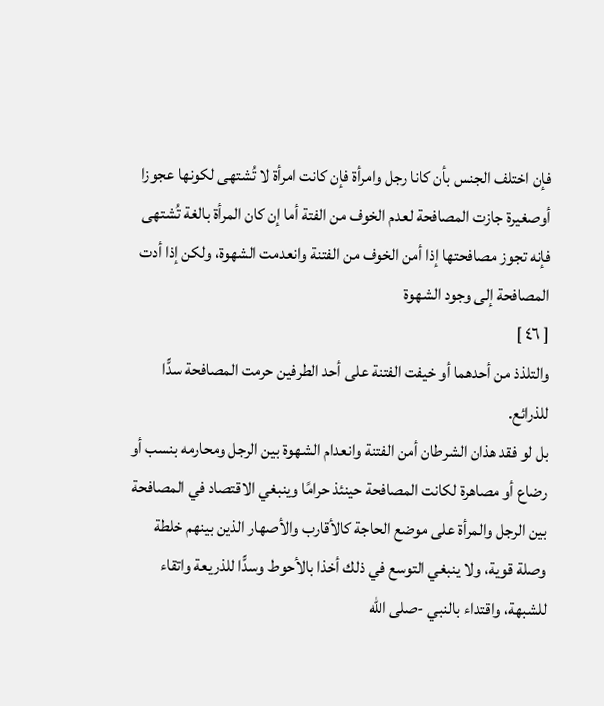فإن اختلف الجنس بأن كانا رجل وامرأة فإن كانت امرأة لا تُشتهى لكونها عجوزا أوصغيرة جازت المصافحة لعدم الخوف من الفتة أما إن كان المرأة بالغة تُشتهى فإنه تجوز مصافحتها إذا أمن الخوف من الفتنة وانعدمت الشهوة، ولكن إذا أدت المصافحة إلى وجود الشهوة
[ ٤٦ ]
والتلذذ من أحدهما أو خيفت الفتنة على أحد الطرفين حرمت المصافحة سدًّا للذرائع.
بل لو فقد هذان الشرطان أمن الفتنة وانعدام الشهوة بين الرجل ومحارمه بنسب أو رضاع أو مصاهرة لكانت المصافحة حينئذ حرامًا وينبغي الاقتصاد في المصافحة بين الرجل والمرأة على موضع الحاجة كالأقارب والأصهار الذين بينهم خلطة وصلة قوية، ولا ينبغي التوسع في ذلك أخذا بالأحوط وسدًّا للذريعة واتقاء للشبهة، واقتداء بالنبي -صلى الله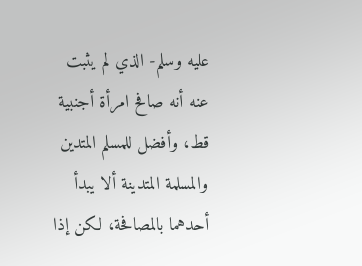عليه وسلم- الذي لم يثبت عنه أنه صافح امرأة أجنبية قط، وأفضل للمسلم المتدين والمسلمة المتدينة ألا يبدأ أحدهما بالمصافحة، لكن إذا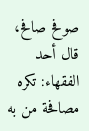صوفح صافح، قال أحد الفقهاء: تكره مصافحة من به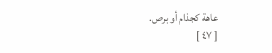عاهة كجذام أو برص.
[ ٤٧ ]